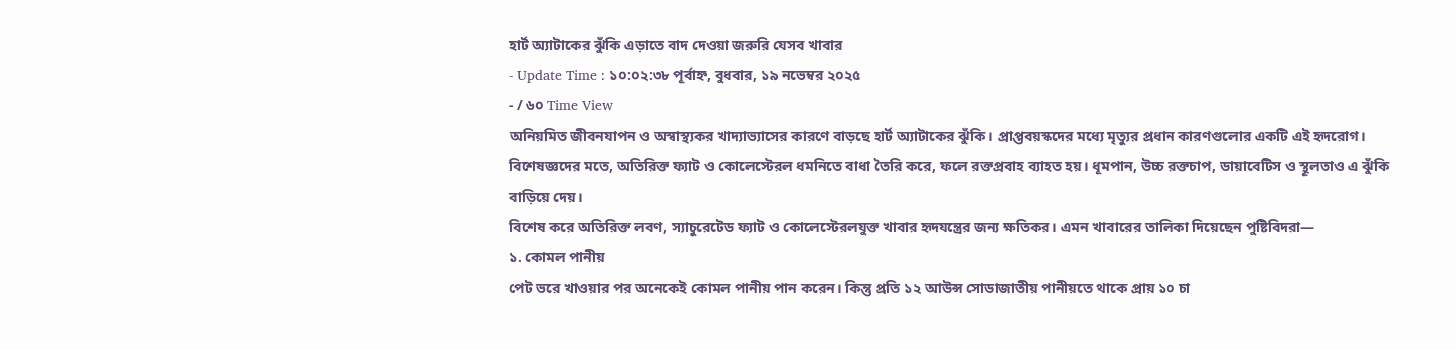হার্ট অ্যাটাকের ঝুঁকি এড়াতে বাদ দেওয়া জরুরি যেসব খাবার
- Update Time : ১০:০২:৩৮ পূর্বাহ্ন, বুধবার, ১৯ নভেম্বর ২০২৫
- / ৬০ Time View
অনিয়মিত জীবনযাপন ও অস্বাস্থ্যকর খাদ্যাভ্যাসের কারণে বাড়ছে হার্ট অ্যাটাকের ঝুঁকি। প্রাপ্তবয়স্কদের মধ্যে মৃত্যুর প্রধান কারণগুলোর একটি এই হৃদরোগ। বিশেষজ্ঞদের মতে, অতিরিক্ত ফ্যাট ও কোলেস্টেরল ধমনিতে বাধা তৈরি করে, ফলে রক্তপ্রবাহ ব্যাহত হয়। ধূমপান, উচ্চ রক্তচাপ, ডায়াবেটিস ও স্থূলতাও এ ঝুঁকি বাড়িয়ে দেয়।
বিশেষ করে অতিরিক্ত লবণ, স্যাচুরেটেড ফ্যাট ও কোলেস্টেরলযুক্ত খাবার হৃদযন্ত্রের জন্য ক্ষতিকর। এমন খাবারের তালিকা দিয়েছেন পুষ্টিবিদরা—
১. কোমল পানীয়
পেট ভরে খাওয়ার পর অনেকেই কোমল পানীয় পান করেন। কিন্তু প্রতি ১২ আউন্স সোডাজাতীয় পানীয়তে থাকে প্রায় ১০ চা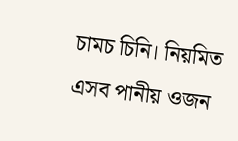চামচ চিনি। নিয়মিত এসব পানীয় ওজন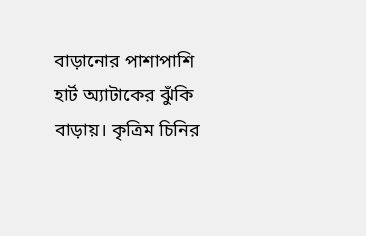বাড়ানোর পাশাপাশি হার্ট অ্যাটাকের ঝুঁকি বাড়ায়। কৃত্রিম চিনির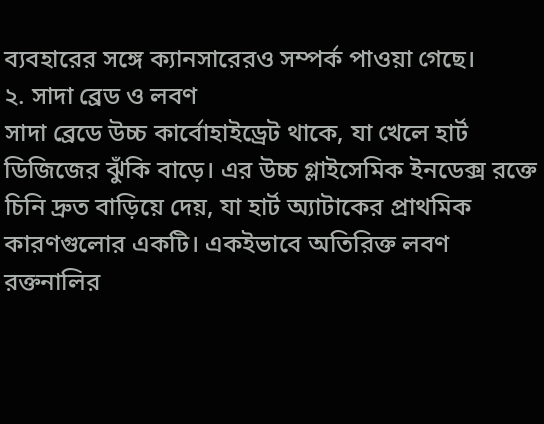ব্যবহারের সঙ্গে ক্যানসারেরও সম্পর্ক পাওয়া গেছে।
২. সাদা ব্রেড ও লবণ
সাদা ব্রেডে উচ্চ কার্বোহাইড্রেট থাকে, যা খেলে হার্ট ডিজিজের ঝুঁকি বাড়ে। এর উচ্চ গ্লাইসেমিক ইনডেক্স রক্তে চিনি দ্রুত বাড়িয়ে দেয়, যা হার্ট অ্যাটাকের প্রাথমিক কারণগুলোর একটি। একইভাবে অতিরিক্ত লবণ রক্তনালির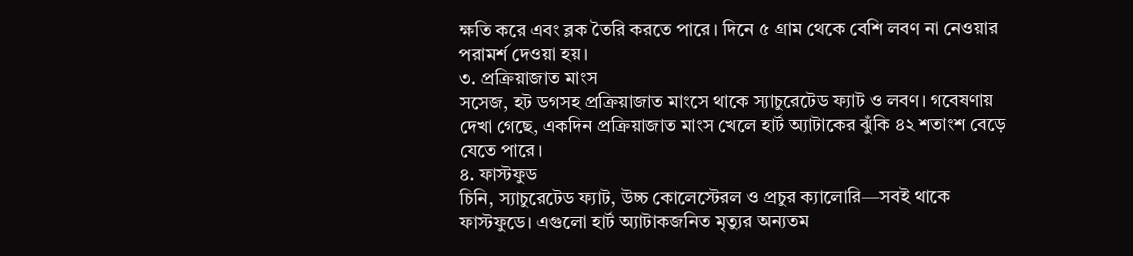ক্ষতি করে এবং ব্লক তৈরি করতে পারে। দিনে ৫ গ্রাম থেকে বেশি লবণ না নেওয়ার পরামর্শ দেওয়া হয়।
৩. প্রক্রিয়াজাত মাংস
সসেজ, হট ডগসহ প্রক্রিয়াজাত মাংসে থাকে স্যাচুরেটেড ফ্যাট ও লবণ। গবেষণায় দেখা গেছে, একদিন প্রক্রিয়াজাত মাংস খেলে হার্ট অ্যাটাকের ঝুঁকি ৪২ শতাংশ বেড়ে যেতে পারে।
৪. ফাস্টফুড
চিনি, স্যাচুরেটেড ফ্যাট, উচ্চ কোলেস্টেরল ও প্রচুর ক্যালোরি—সবই থাকে ফাস্টফুডে। এগুলো হার্ট অ্যাটাকজনিত মৃত্যুর অন্যতম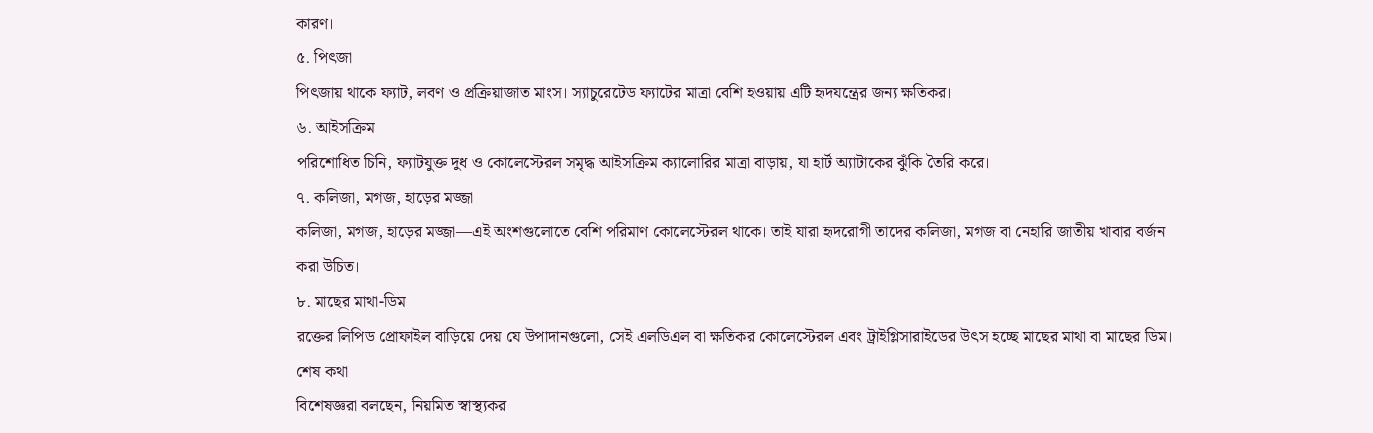কারণ।
৫. পিৎজা
পিৎজায় থাকে ফ্যাট, লবণ ও প্রক্রিয়াজাত মাংস। স্যাচুরেটেড ফ্যাটের মাত্রা বেশি হওয়ায় এটি হৃদযন্ত্রের জন্য ক্ষতিকর।
৬. আইসক্রিম
পরিশোধিত চিনি, ফ্যাটযুক্ত দুধ ও কোলেস্টেরল সমৃদ্ধ আইসক্রিম ক্যালোরির মাত্রা বাড়ায়, যা হার্ট অ্যাটাকের ঝুঁকি তৈরি করে।
৭. কলিজা, মগজ, হাড়ের মজ্জা
কলিজা, মগজ, হাড়ের মজ্জা—এই অংশগুলোতে বেশি পরিমাণ কোলেস্টেরল থাকে। তাই যারা হৃদরোগী তাদের কলিজা, মগজ বা নেহারি জাতীয় খাবার বর্জন করা উচিত।
৮. মাছের মাথা-ডিম
রক্তের লিপিড প্রোফাইল বাড়িয়ে দেয় যে উপাদানগুলো, সেই এলডিএল বা ক্ষতিকর কোলেস্টেরল এবং ট্রাইগ্লিসারাইডের উৎস হচ্ছে মাছের মাথা বা মাছের ডিম।
শেষ কথা
বিশেষজ্ঞরা বলছেন, নিয়মিত স্বাস্থ্যকর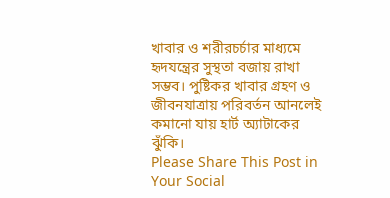খাবার ও শরীরচর্চার মাধ্যমে হৃদযন্ত্রের সুস্থতা বজায় রাখা সম্ভব। পুষ্টিকর খাবার গ্রহণ ও জীবনযাত্রায় পরিবর্তন আনলেই কমানো যায় হার্ট অ্যাটাকের ঝুঁকি।
Please Share This Post in Your Social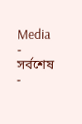Media
-
সর্বশেষ
-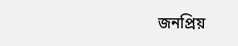জনপ্রিয়